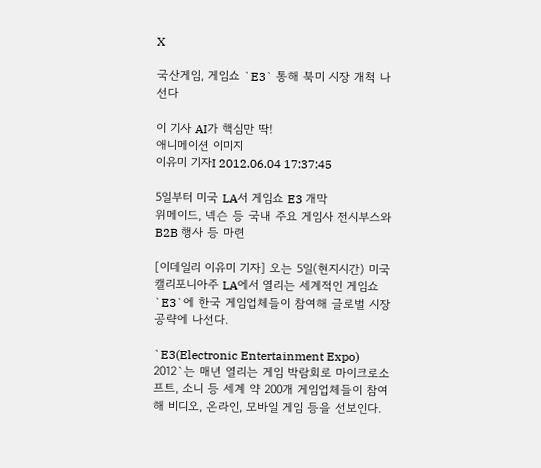X

국산게임, 게임쇼 `E3` 통해 북미 시장 개척 나선다

이 기사 AI가 핵심만 딱!
애니메이션 이미지
이유미 기자I 2012.06.04 17:37:45

5일부터 미국 LA서 게임쇼 E3 개막
위메이드, 넥슨 등 국내 주요 게임사 전시부스와 B2B 행사 등 마련

[이데일리 이유미 기자] 오는 5일(현지시간) 미국 캘리포니아주 LA에서 열리는 세계적인 게임쇼 `E3`에 한국 게임업체들이 참여해 글로벌 시장 공략에 나선다.

`E3(Electronic Entertainment Expo) 2012`는 매년 열리는 게임 박람회로 마이크로소프트, 소니 등 세계 약 200개 게임업체들이 참여해 비디오, 온라인, 모바일 게임 등을 선보인다.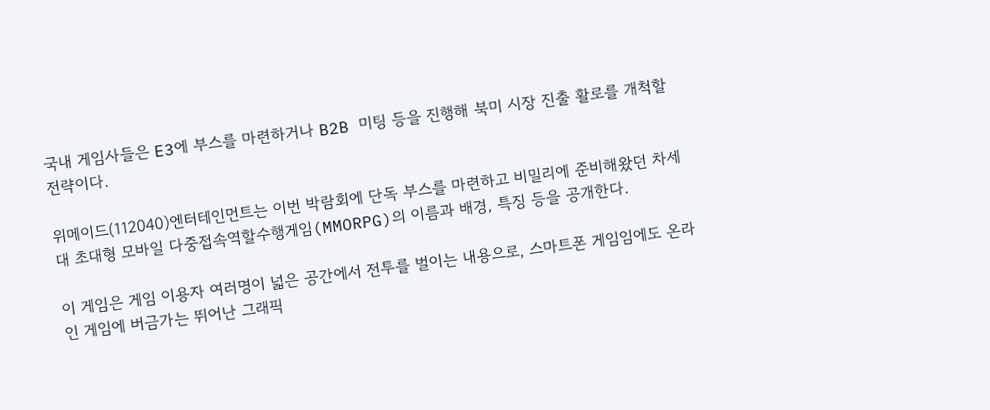국내 게임사들은 E3에 부스를 마련하거나 B2B 미팅 등을 진행해 북미 시장 진출 활로를 개척할 전략이다.

위메이드(112040)엔터테인먼트는 이번 박람회에 단독 부스를 마련하고 비밀리에 준비해왔던 차세대 초대형 모바일 다중접속역할수행게임(MMORPG)의 이름과 배경, 특징 등을 공개한다.

이 게임은 게임 이용자 여러명이 넓은 공간에서 전투를 벌이는 내용으로, 스마트폰 게임임에도 온라인 게임에 버금가는 뛰어난 그래픽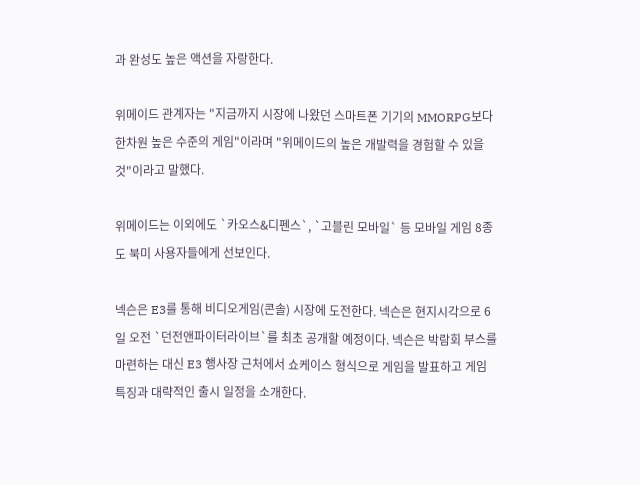과 완성도 높은 액션을 자랑한다.

위메이드 관계자는 "지금까지 시장에 나왔던 스마트폰 기기의 MMORPG보다 한차원 높은 수준의 게임"이라며 "위메이드의 높은 개발력을 경험할 수 있을 것"이라고 말했다.

위메이드는 이외에도 `카오스&디펜스`, `고블린 모바일` 등 모바일 게임 8종도 북미 사용자들에게 선보인다.

넥슨은 E3를 통해 비디오게임(콘솔) 시장에 도전한다. 넥슨은 현지시각으로 6일 오전 `던전앤파이터라이브`를 최초 공개할 예정이다. 넥슨은 박람회 부스를 마련하는 대신 E3 행사장 근처에서 쇼케이스 형식으로 게임을 발표하고 게임 특징과 대략적인 출시 일정을 소개한다.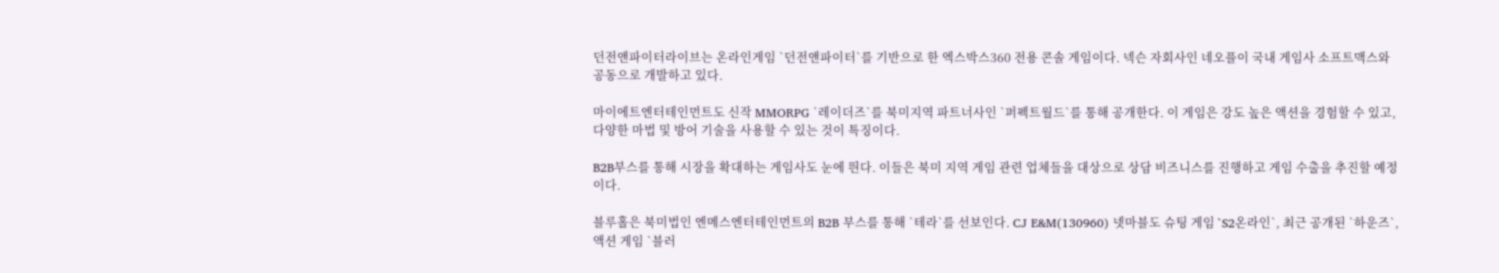던전앤파이터라이브는 온라인게임 `던전앤파이터`를 기반으로 한 엑스박스360 전용 콘솔 게임이다. 넥슨 자회사인 네오플이 국내 게임사 소프트맥스와 공동으로 개발하고 있다.

마이에트엔터테인먼트도 신작 MMORPG `레이더즈`를 북미지역 파트너사인 `퍼펙트월드`를 통해 공개한다. 이 게임은 강도 높은 액션을 경험할 수 있고, 다양한 마법 및 방어 기술을 사용할 수 있는 것이 특징이다.

B2B부스를 통해 시장을 확대하는 게임사도 눈에 띈다. 이들은 북미 지역 게임 관련 업체들을 대상으로 상담 비즈니스를 진행하고 게임 수출을 추진할 예정이다.

블루홀은 북미법인 엔메스엔터테인먼트의 B2B 부스를 통해 `테라`를 선보인다. CJ E&M(130960) 넷마블도 슈팅 게임 `S2온라인`, 최근 공개된 `하운즈`, 액션 게임 `블러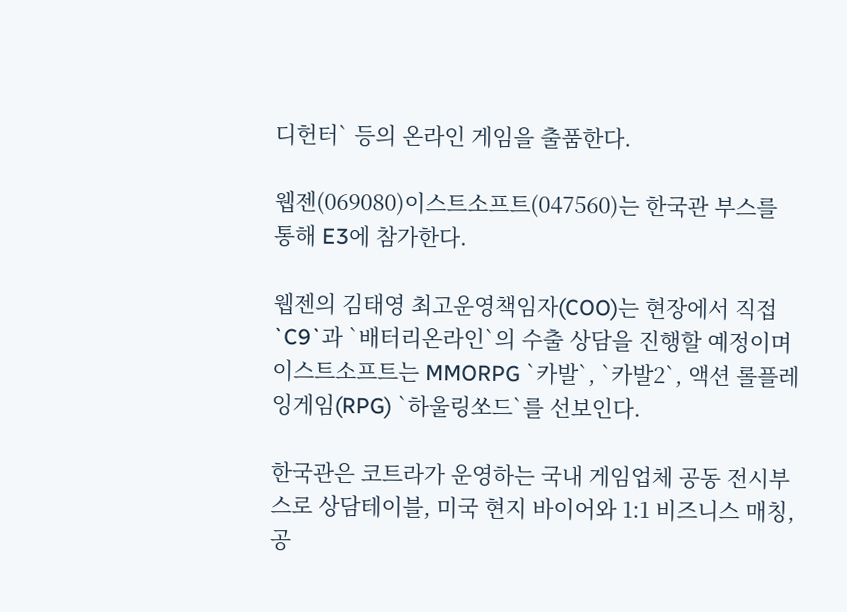디헌터` 등의 온라인 게임을 출품한다.

웹젠(069080)이스트소프트(047560)는 한국관 부스를 통해 E3에 참가한다.

웹젠의 김태영 최고운영책임자(COO)는 현장에서 직접 `C9`과 `배터리온라인`의 수출 상담을 진행할 예정이며 이스트소프트는 MMORPG `카발`, `카발2`, 액션 롤플레잉게임(RPG) `하울링쏘드`를 선보인다.

한국관은 코트라가 운영하는 국내 게임업체 공동 전시부스로 상담테이블, 미국 현지 바이어와 1:1 비즈니스 매칭, 공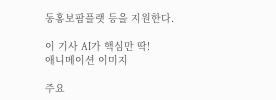동홍보팜플랫 등을 지원한다.

이 기사 AI가 핵심만 딱!
애니메이션 이미지

주요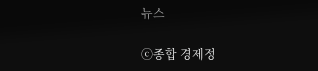뉴스

ⓒ종합 경제정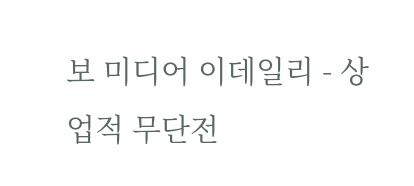보 미디어 이데일리 - 상업적 무단전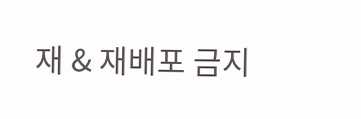재 & 재배포 금지